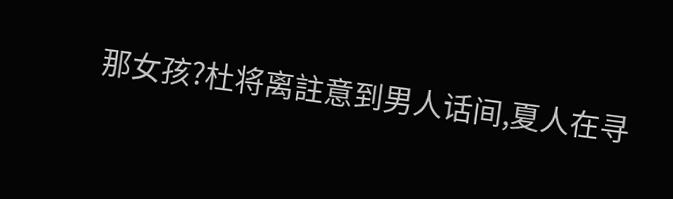那女孩?杜将离註意到男人话间,夏人在寻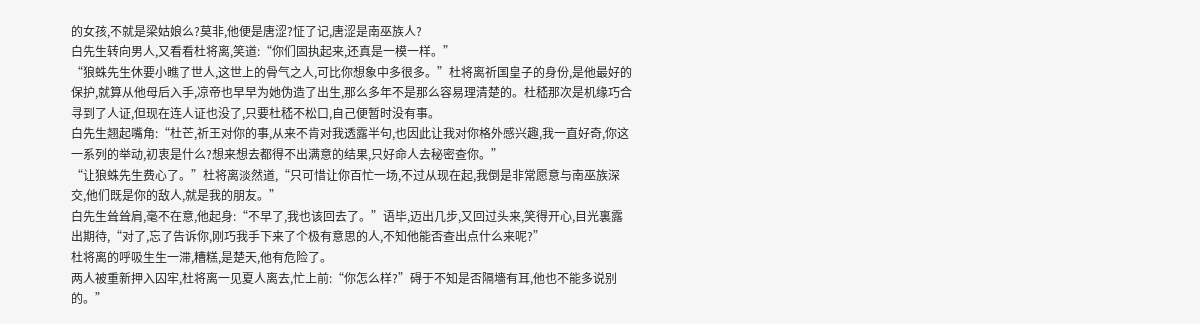的女孩,不就是梁姑娘么?莫非,他便是唐涩?怔了记,唐涩是南巫族人?
白先生转向男人,又看看杜将离,笑道:“你们固执起来,还真是一模一样。”
“狼蛛先生休要小瞧了世人,这世上的骨气之人,可比你想象中多很多。”杜将离祈国皇子的身份,是他最好的保护,就算从他母后入手,凉帝也早早为她伪造了出生,那么多年不是那么容易理清楚的。杜嵇那次是机缘巧合寻到了人证,但现在连人证也没了,只要杜嵇不松口,自己便暂时没有事。
白先生翘起嘴角:“杜芒,祈王对你的事,从来不肯对我透露半句,也因此让我对你格外感兴趣,我一直好奇,你这一系列的举动,初衷是什么?想来想去都得不出满意的结果,只好命人去秘密查你。”
“让狼蛛先生费心了。”杜将离淡然道,“只可惜让你百忙一场,不过从现在起,我倒是非常愿意与南巫族深交,他们既是你的敌人,就是我的朋友。”
白先生耸耸肩,毫不在意,他起身:“不早了,我也该回去了。”语毕,迈出几步,又回过头来,笑得开心,目光裏露出期待,“对了,忘了告诉你,刚巧我手下来了个极有意思的人,不知他能否查出点什么来呢?”
杜将离的呼吸生生一滞,糟糕,是楚天,他有危险了。
两人被重新押入囚牢,杜将离一见夏人离去,忙上前:“你怎么样?”碍于不知是否隔墻有耳,他也不能多说别的。”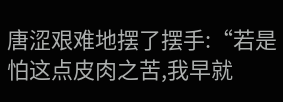唐涩艰难地摆了摆手:“若是怕这点皮肉之苦,我早就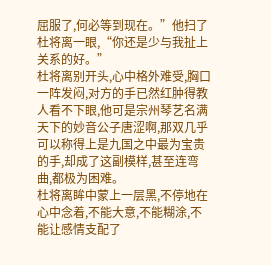屈服了,何必等到现在。”他扫了杜将离一眼,“你还是少与我扯上关系的好。”
杜将离别开头,心中格外难受,胸口一阵发闷,对方的手已然红肿得教人看不下眼,他可是宗州琴艺名满天下的妙音公子唐涩啊,那双几乎可以称得上是九国之中最为宝贵的手,却成了这副模样,甚至连弯曲,都极为困难。
杜将离眸中蒙上一层黑,不停地在心中念着,不能大意,不能糊涂,不能让感情支配了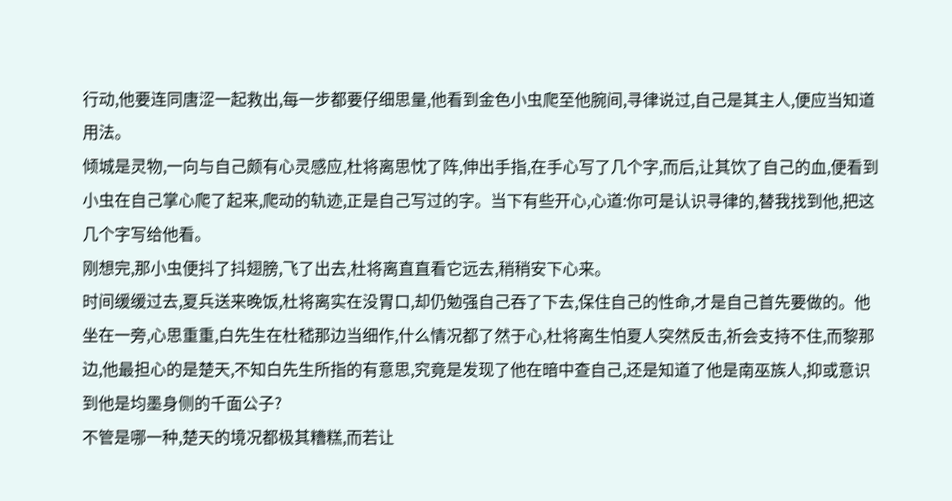行动,他要连同唐涩一起救出,每一步都要仔细思量,他看到金色小虫爬至他腕间,寻律说过,自己是其主人,便应当知道用法。
倾城是灵物,一向与自己颇有心灵感应,杜将离思忱了阵,伸出手指,在手心写了几个字,而后,让其饮了自己的血,便看到小虫在自己掌心爬了起来,爬动的轨迹,正是自己写过的字。当下有些开心,心道:你可是认识寻律的,替我找到他,把这几个字写给他看。
刚想完,那小虫便抖了抖翅膀,飞了出去,杜将离直直看它远去,稍稍安下心来。
时间缓缓过去,夏兵送来晚饭,杜将离实在没胃口,却仍勉强自己吞了下去,保住自己的性命,才是自己首先要做的。他坐在一旁,心思重重,白先生在杜嵇那边当细作,什么情况都了然于心,杜将离生怕夏人突然反击,祈会支持不住,而黎那边,他最担心的是楚天,不知白先生所指的有意思,究竟是发现了他在暗中查自己,还是知道了他是南巫族人,抑或意识到他是均墨身侧的千面公子?
不管是哪一种,楚天的境况都极其糟糕,而若让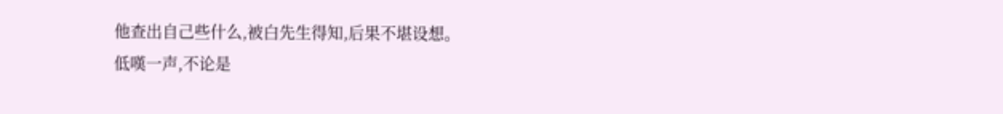他查出自己些什么,被白先生得知,后果不堪设想。
低嘆一声,不论是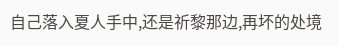自己落入夏人手中,还是祈黎那边,再坏的处境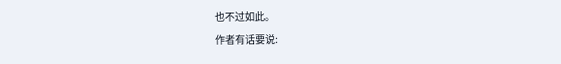也不过如此。
作者有话要说: